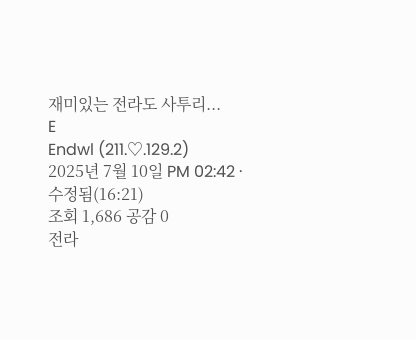재미있는 전라도 사투리...
E
Endwl (211.♡.129.2)
2025년 7월 10일 PM 02:42 · 수정됨(16:21)
조회 1,686 공감 0
전라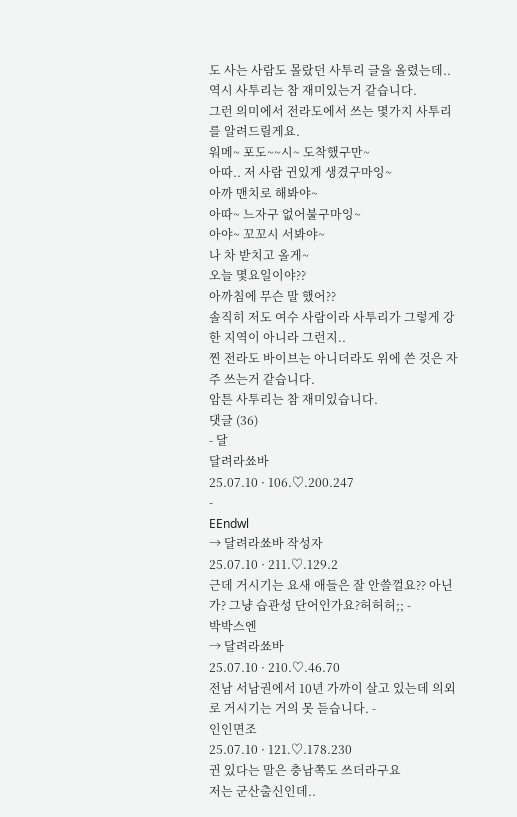도 사는 사람도 몰랐던 사투리 글을 올렸는데..
역시 사투리는 참 재미있는거 같습니다.
그런 의미에서 전라도에서 쓰는 몇가지 사투리를 알려드릴게요.
워메~ 포도~~시~ 도착했구만~
아따.. 저 사람 귄있게 생겼구마잉~
아까 맨치로 해봐야~
아따~ 느자구 없어불구마잉~
아야~ 꼬꼬시 서봐야~
나 차 받치고 올게~
오늘 몇요일이야??
아까침에 무슨 말 했어??
솔직히 저도 여수 사람이라 사투리가 그렇게 강한 지역이 아니라 그런지..
찐 전라도 바이브는 아니더라도 위에 쓴 것은 자주 쓰는거 같습니다.
암튼 사투리는 참 재미있습니다.
댓글 (36)
- 달
달려라쑈바
25.07.10 · 106.♡.200.247
-
EEndwl
→ 달려라쑈바 작성자
25.07.10 · 211.♡.129.2
근데 거시기는 요새 애들은 잘 안쓸껄요?? 아닌가? 그냥 습관성 단어인가요?허허허;; -
박박스엔
→ 달려라쑈바
25.07.10 · 210.♡.46.70
전남 서남권에서 10년 가까이 살고 있는데 의외로 거시기는 거의 못 듣습니다. -
인인면조
25.07.10 · 121.♡.178.230
귄 있다는 말은 충남쪽도 쓰더라구요
저는 군산출신인데..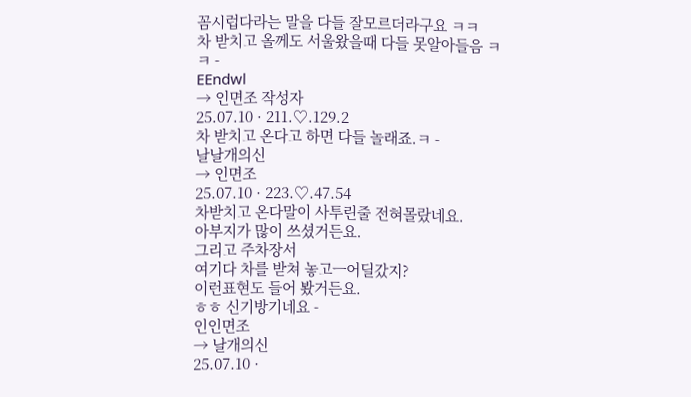꼼시럽다라는 말을 다들 잘모르더라구요 ㅋㅋ
차 받치고 올께도 서울왔을때 다들 못알아들음 ㅋㅋ -
EEndwl
→ 인면조 작성자
25.07.10 · 211.♡.129.2
차 받치고 온다고 하면 다들 놀래죠.ㅋ -
날날개의신
→ 인면조
25.07.10 · 223.♡.47.54
차받치고 온다말이 사투린줄 전혀몰랐네요.
아부지가 많이 쓰셨거든요.
그리고 주차장서
여기다 차를 받쳐 놓고ㅡ어딜갔지?
이런표현도 들어 봤거든요.
ㅎㅎ 신기방기네요 -
인인면조
→ 날개의신
25.07.10 ·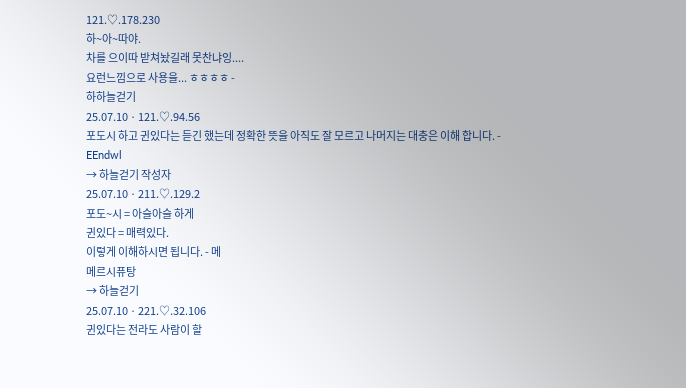121.♡.178.230
하~아~따야.
차를 으이따 받쳐놨길래 못찬냐잉....
요런느낌으로 사용을... ㅎㅎㅎㅎ -
하하늘걷기
25.07.10 · 121.♡.94.56
포도시 하고 귄있다는 듣긴 했는데 정확한 뜻을 아직도 잘 모르고 나머지는 대충은 이해 합니다. -
EEndwl
→ 하늘걷기 작성자
25.07.10 · 211.♡.129.2
포도~시 = 아슬아슬 하게
귄있다 = 매력있다.
이렇게 이해하시면 됩니다. - 메
메르시퓨탕
→ 하늘걷기
25.07.10 · 221.♡.32.106
귄있다는 전라도 사람이 할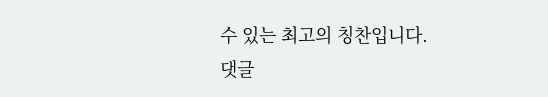수 있는 최고의 칭찬입니다.
댓글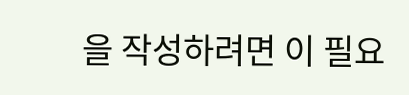을 작성하려면 이 필요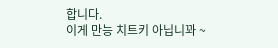합니다.
이게 만능 치트키 아닙니꽈 ~